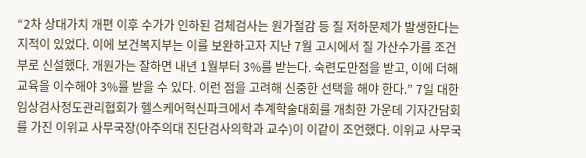“2차 상대가치 개편 이후 수가가 인하된 검체검사는 원가절감 등 질 저하문제가 발생한다는 지적이 있었다. 이에 보건복지부는 이를 보완하고자 지난 7월 고시에서 질 가산수가를 조건부로 신설했다. 개원가는 잘하면 내년 1월부터 3%를 받는다. 숙련도만점을 받고, 이에 더해 교육을 이수해야 3%를 받을 수 있다. 이런 점을 고려해 신중한 선택을 해야 한다.” 7일 대한임상검사정도관리협회가 헬스케어혁신파크에서 추계학술대회를 개최한 가운데 기자간담회를 가진 이위교 사무국장(아주의대 진단검사의학과 교수)이 이같이 조언했다. 이위교 사무국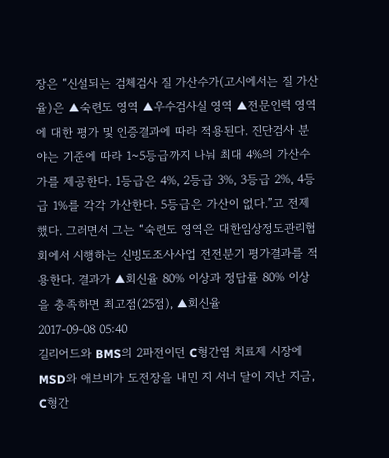장은 “신설되는 검체검사 질 가산수가(고시에서는 질 가산율)은 ▲숙련도 영역 ▲우수검사실 영역 ▲전문인력 영역에 대한 평가 및 인증결과에 따라 적용된다. 진단검사 분야는 기준에 따라 1~5등급까지 나눠 최대 4%의 가산수가를 제공한다. 1등급은 4%, 2등급 3%, 3등급 2%, 4등급 1%를 각각 가산한다. 5등급은 가산이 없다.”고 전제했다. 그러면서 그는 “숙련도 영역은 대한임상정도관리협회에서 시행하는 신빙도조사사업 전전분기 평가결과를 적용한다. 결과가 ▲회신율 80% 이상과 정답률 80% 이상을 충족하면 최고점(25점), ▲회신율
2017-09-08 05:40
길리어드와 BMS의 2파전이던 C형간염 치료제 시장에 MSD와 애브비가 도전장을 내민 지 서너 달이 지난 지금, C형간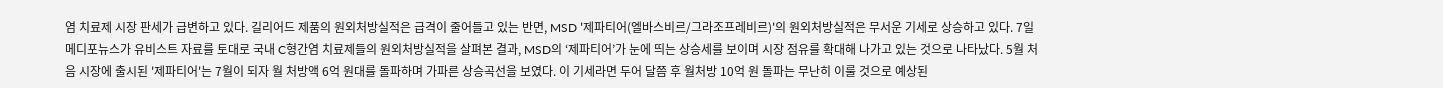염 치료제 시장 판세가 급변하고 있다. 길리어드 제품의 원외처방실적은 급격이 줄어들고 있는 반면, MSD '제파티어(엘바스비르/그라조프레비르)'의 원외처방실적은 무서운 기세로 상승하고 있다. 7일 메디포뉴스가 유비스트 자료를 토대로 국내 C형간염 치료제들의 원외처방실적을 살펴본 결과, MSD의 ‘제파티어’가 눈에 띄는 상승세를 보이며 시장 점유를 확대해 나가고 있는 것으로 나타났다. 5월 처음 시장에 출시된 '제파티어'는 7월이 되자 월 처방액 6억 원대를 돌파하며 가파른 상승곡선을 보였다. 이 기세라면 두어 달쯤 후 월처방 10억 원 돌파는 무난히 이룰 것으로 예상된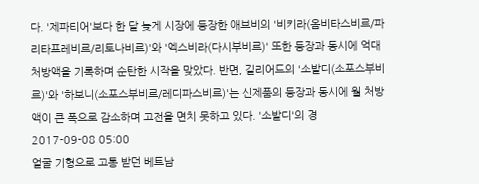다. '제파티어'보다 한 달 늦게 시장에 등장한 애브비의 '비키라(옴비타스비르/파리타프레비르/리토나비르)'와 '엑스비라(다시부비르)' 또한 등장과 동시에 억대 처방액을 기록하며 순탄한 시작을 맞았다. 반면, 길리어드의 '소발디(소포스부비르)'와 '하보니(소포스부비르/레디파스비르)'는 신제품의 등장과 동시에 월 처방액이 큰 폭으로 감소하며 고전을 면치 못하고 있다. '소발디'의 경
2017-09-08 05:00
얼굴 기형으로 고통 받던 베트남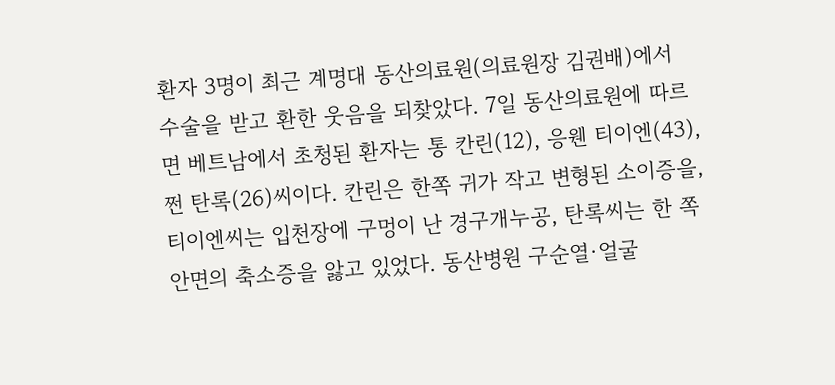환자 3명이 최근 계명대 동산의료원(의료원장 김권배)에서 수술을 받고 환한 웃음을 되찾았다. 7일 동산의료원에 따르면 베트남에서 초청된 환자는 통 칸린(12), 응웬 티이엔(43), 쪈 탄록(26)씨이다. 칸린은 한쪽 귀가 작고 변형된 소이증을, 티이엔씨는 입천장에 구멍이 난 경구개누공, 탄록씨는 한 쪽 안면의 축소증을 앓고 있었다. 동산병원 구순열·얼굴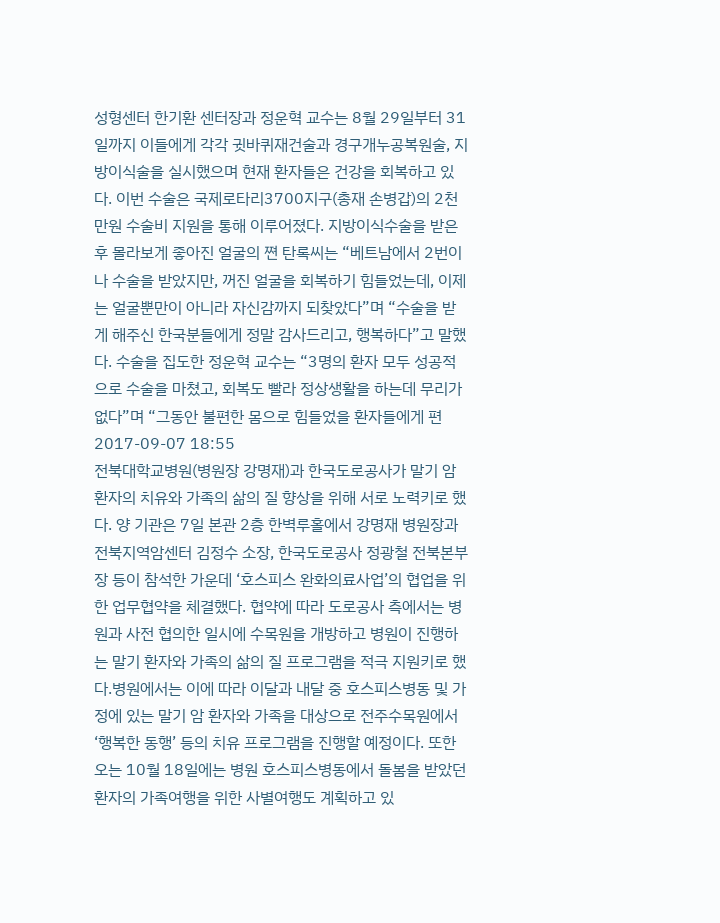성형센터 한기환 센터장과 정운혁 교수는 8월 29일부터 31일까지 이들에게 각각 귓바퀴재건술과 경구개누공복원술, 지방이식술을 실시했으며 현재 환자들은 건강을 회복하고 있다. 이번 수술은 국제로타리3700지구(총재 손병갑)의 2천만원 수술비 지원을 통해 이루어졌다. 지방이식수술을 받은 후 몰라보게 좋아진 얼굴의 쪈 탄록씨는 “베트남에서 2번이나 수술을 받았지만, 꺼진 얼굴을 회복하기 힘들었는데, 이제는 얼굴뿐만이 아니라 자신감까지 되찾았다”며 “수술을 받게 해주신 한국분들에게 정말 감사드리고, 행복하다”고 말했다. 수술을 집도한 정운혁 교수는 “3명의 환자 모두 성공적으로 수술을 마쳤고, 회복도 빨라 정상생활을 하는데 무리가 없다”며 “그동안 불편한 몸으로 힘들었을 환자들에게 편
2017-09-07 18:55
전북대학교병원(병원장 강명재)과 한국도로공사가 말기 암환자의 치유와 가족의 삶의 질 향상을 위해 서로 노력키로 했다. 양 기관은 7일 본관 2층 한벽루홀에서 강명재 병원장과 전북지역암센터 김정수 소장, 한국도로공사 정광철 전북본부장 등이 참석한 가운데 ‘호스피스 완화의료사업’의 협업을 위한 업무협약을 체결했다. 협약에 따라 도로공사 측에서는 병원과 사전 협의한 일시에 수목원을 개방하고 병원이 진행하는 말기 환자와 가족의 삶의 질 프로그램을 적극 지원키로 했다.병원에서는 이에 따라 이달과 내달 중 호스피스병동 및 가정에 있는 말기 암 환자와 가족을 대상으로 전주수목원에서 ‘행복한 동행’ 등의 치유 프로그램을 진행할 예정이다. 또한 오는 10월 18일에는 병원 호스피스병동에서 돌봄을 받았던 환자의 가족여행을 위한 사별여행도 계획하고 있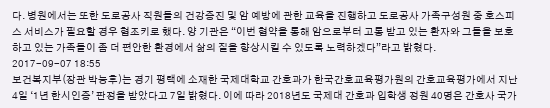다. 병원에서는 또한 도로공사 직원들의 건강증진 및 암 예방에 관한 교육을 진행하고 도로공사 가족구성원 중 호스피스 서비스가 필요할 경우 협조키로 했다. 양 기관은 “이번 협약을 통해 암으로부터 고통 받고 있는 환자와 그들을 보호하고 있는 가족들이 좀 더 편안한 환경에서 삶의 질을 향상시킬 수 있도록 노력하겠다”라고 밝혔다.
2017-09-07 18:55
보건복지부(장관 박능후)는 경기 평택에 소재한 국제대학교 간호과가 한국간호교육평가원의 간호교육평가에서 지난 4일 ‘1년 한시인증’ 판정을 받았다고 7일 밝혔다. 이에 따라 2018년도 국제대 간호과 입학생 정원 40명은 간호사 국가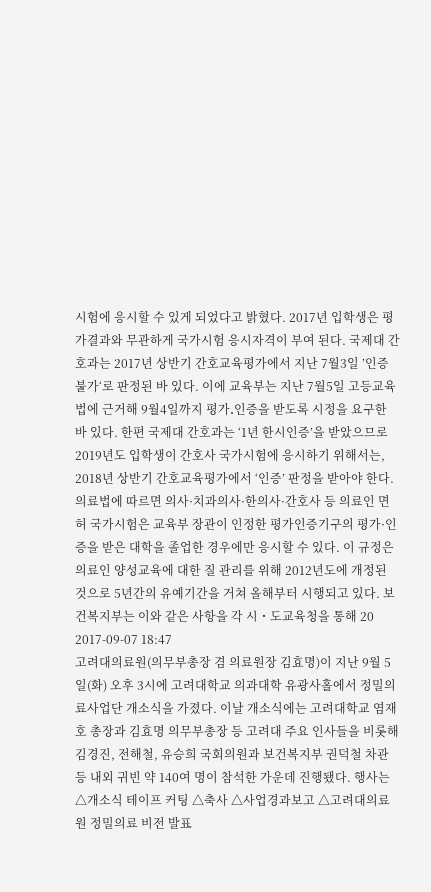시험에 응시할 수 있게 되었다고 밝혔다. 2017년 입학생은 평가결과와 무관하게 국가시험 응시자격이 부여 된다. 국제대 간호과는 2017년 상반기 간호교육평가에서 지난 7월3일 ’인증불가‘로 판정된 바 있다. 이에 교육부는 지난 7월5일 고등교육법에 근거해 9월4일까지 평가․인증을 받도록 시정을 요구한 바 있다. 한편 국제대 간호과는 ‘1년 한시인증’을 받았으므로 2019년도 입학생이 간호사 국가시험에 응시하기 위해서는, 2018년 상반기 간호교육평가에서 ‘인증’ 판정을 받아야 한다. 의료법에 따르면 의사·치과의사·한의사·간호사 등 의료인 면허 국가시험은 교육부 장관이 인정한 평가인증기구의 평가·인증을 받은 대학을 졸업한 경우에만 응시할 수 있다. 이 규정은 의료인 양성교육에 대한 질 관리를 위해 2012년도에 개정된 것으로 5년간의 유예기간을 거쳐 올해부터 시행되고 있다. 보건복지부는 이와 같은 사항을 각 시・도교육청을 통해 20
2017-09-07 18:47
고려대의료원(의무부총장 겸 의료원장 김효명)이 지난 9월 5일(화) 오후 3시에 고려대학교 의과대학 유광사홀에서 정밀의료사업단 개소식을 가졌다. 이날 개소식에는 고려대학교 염재호 총장과 김효명 의무부총장 등 고려대 주요 인사들을 비롯해 김경진, 전해철, 유승희 국회의원과 보건복지부 권덕철 차관 등 내외 귀빈 약 140여 명이 참석한 가운데 진행됐다. 행사는 △개소식 테이프 커팅 △축사 △사업경과보고 △고려대의료원 정밀의료 비전 발표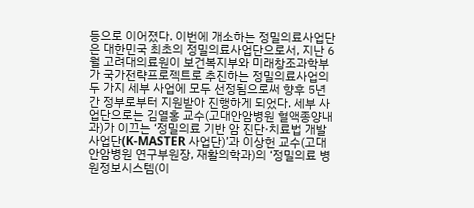등으로 이어졌다. 이번에 개소하는 정밀의료사업단은 대한민국 최초의 정밀의료사업단으로서, 지난 6월 고려대의료원이 보건복지부와 미래창조과학부가 국가전략프로젝트로 추진하는 정밀의료사업의 두 가지 세부 사업에 모두 선정됨으로써 향후 5년간 정부로부터 지원받아 진행하게 되었다. 세부 사업단으로는 김열홍 교수(고대안암병원 혈액종양내과)가 이끄는 ‘정밀의료 기반 암 진단·치료법 개발 사업단(K-MASTER 사업단)’과 이상헌 교수(고대안암병원 연구부원장, 재활의학과)의 ‘정밀의료 병원정보시스템(이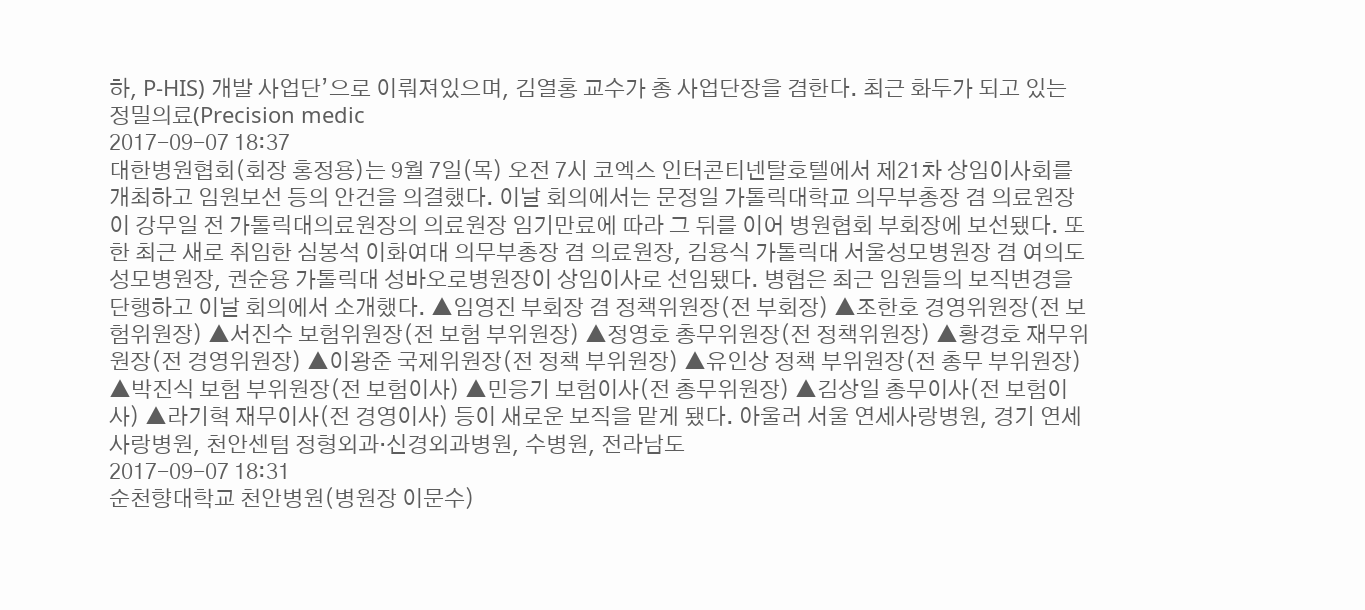하, P-HIS) 개발 사업단’으로 이뤄져있으며, 김열홍 교수가 총 사업단장을 겸한다. 최근 화두가 되고 있는 정밀의료(Precision medic
2017-09-07 18:37
대한병원협회(회장 홍정용)는 9월 7일(목) 오전 7시 코엑스 인터콘티넨탈호텔에서 제21차 상임이사회를 개최하고 임원보선 등의 안건을 의결했다. 이날 회의에서는 문정일 가톨릭대학교 의무부총장 겸 의료원장이 강무일 전 가톨릭대의료원장의 의료원장 임기만료에 따라 그 뒤를 이어 병원협회 부회장에 보선됐다. 또한 최근 새로 취임한 심봉석 이화여대 의무부총장 겸 의료원장, 김용식 가톨릭대 서울성모병원장 겸 여의도성모병원장, 권순용 가톨릭대 성바오로병원장이 상임이사로 선임됐다. 병협은 최근 임원들의 보직변경을 단행하고 이날 회의에서 소개했다. ▲임영진 부회장 겸 정책위원장(전 부회장) ▲조한호 경영위원장(전 보험위원장) ▲서진수 보험위원장(전 보험 부위원장) ▲정영호 총무위원장(전 정책위원장) ▲황경호 재무위원장(전 경영위원장) ▲이왕준 국제위원장(전 정책 부위원장) ▲유인상 정책 부위원장(전 총무 부위원장) ▲박진식 보험 부위원장(전 보험이사) ▲민응기 보험이사(전 총무위원장) ▲김상일 총무이사(전 보험이사) ▲라기혁 재무이사(전 경영이사) 등이 새로운 보직을 맡게 됐다. 아울러 서울 연세사랑병원, 경기 연세사랑병원, 천안센텀 정형외과·신경외과병원, 수병원, 전라남도
2017-09-07 18:31
순천향대학교 천안병원(병원장 이문수)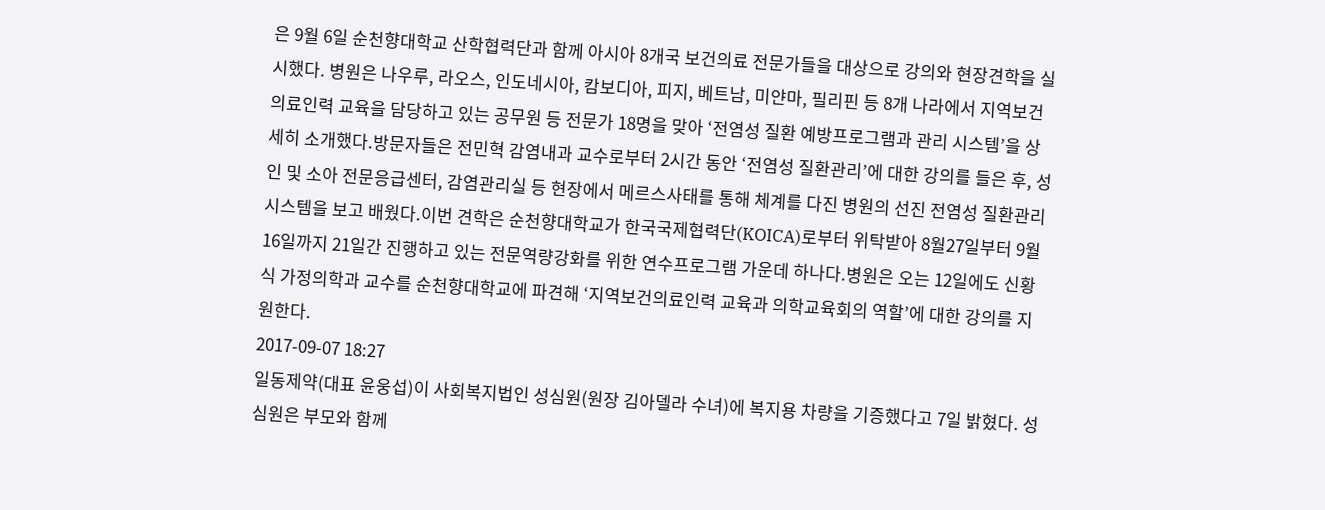은 9월 6일 순천향대학교 산학협력단과 함께 아시아 8개국 보건의료 전문가들을 대상으로 강의와 현장견학을 실시했다. 병원은 나우루, 라오스, 인도네시아, 캄보디아, 피지, 베트남, 미얀마, 필리핀 등 8개 나라에서 지역보건의료인력 교육을 담당하고 있는 공무원 등 전문가 18명을 맞아 ‘전염성 질환 예방프로그램과 관리 시스템’을 상세히 소개했다.방문자들은 전민혁 감염내과 교수로부터 2시간 동안 ‘전염성 질환관리’에 대한 강의를 들은 후, 성인 및 소아 전문응급센터, 감염관리실 등 현장에서 메르스사태를 통해 체계를 다진 병원의 선진 전염성 질환관리 시스템을 보고 배웠다.이번 견학은 순천향대학교가 한국국제협력단(KOICA)로부터 위탁받아 8월27일부터 9월 16일까지 21일간 진행하고 있는 전문역량강화를 위한 연수프로그램 가운데 하나다.병원은 오는 12일에도 신황식 가정의학과 교수를 순천향대학교에 파견해 ‘지역보건의료인력 교육과 의학교육회의 역할’에 대한 강의를 지원한다.
2017-09-07 18:27
일동제약(대표 윤웅섭)이 사회복지법인 성심원(원장 김아델라 수녀)에 복지용 차량을 기증했다고 7일 밝혔다. 성심원은 부모와 함께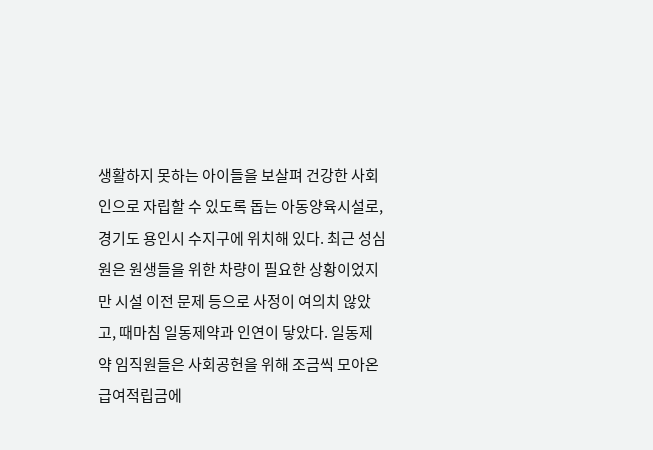생활하지 못하는 아이들을 보살펴 건강한 사회인으로 자립할 수 있도록 돕는 아동양육시설로, 경기도 용인시 수지구에 위치해 있다. 최근 성심원은 원생들을 위한 차량이 필요한 상황이었지만 시설 이전 문제 등으로 사정이 여의치 않았고, 때마침 일동제약과 인연이 닿았다. 일동제약 임직원들은 사회공헌을 위해 조금씩 모아온 급여적립금에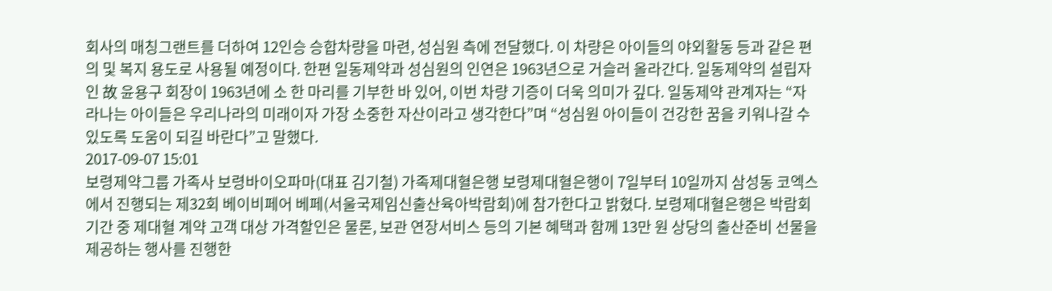회사의 매칭그랜트를 더하여 12인승 승합차량을 마련, 성심원 측에 전달했다. 이 차량은 아이들의 야외활동 등과 같은 편의 및 복지 용도로 사용될 예정이다. 한편 일동제약과 성심원의 인연은 1963년으로 거슬러 올라간다. 일동제약의 설립자인 故 윤용구 회장이 1963년에 소 한 마리를 기부한 바 있어, 이번 차량 기증이 더욱 의미가 깊다. 일동제약 관계자는 “자라나는 아이들은 우리나라의 미래이자 가장 소중한 자산이라고 생각한다”며 “성심원 아이들이 건강한 꿈을 키워나갈 수 있도록 도움이 되길 바란다”고 말했다.
2017-09-07 15:01
보령제약그룹 가족사 보령바이오파마(대표 김기철) 가족제대혈은행 보령제대혈은행이 7일부터 10일까지 삼성동 코엑스에서 진행되는 제32회 베이비페어 베페(서울국제임신출산육아박람회)에 참가한다고 밝혔다. 보령제대혈은행은 박람회 기간 중 제대혈 계약 고객 대상 가격할인은 물론, 보관 연장서비스 등의 기본 혜택과 함께 13만 원 상당의 출산준비 선물을 제공하는 행사를 진행한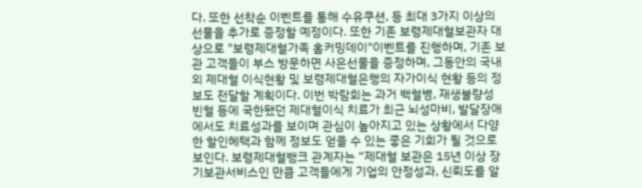다. 또한 선착순 이벤트를 통해 수유쿠션, 등 최대 3가지 이상의 선물을 추가로 증정할 예정이다. 또한 기존 보령제대혈보관자 대상으로 "보령제대혈가족 홈커밍데이"이벤트를 진행하며, 기존 보관 고객들이 부스 방문하면 사은선물을 증정하며, 그동안의 국내외 제대혈 이식현황 및 보령제대혈은행의 자가이식 현황 등의 정보도 전달할 계획이다. 이번 박람회는 과거 백혈병, 재생불량성 빈혈 등에 국한됐던 제대혈이식 치료가 최근 뇌성마비, 발달장애에서도 치료성과를 보이며 관심이 높아지고 있는 상황에서 다양한 할인혜택과 함께 정보도 얻을 수 있는 좋은 기회가 될 것으로 보인다. 보령제대혈뱅크 관계자는 “제대혈 보관은 15년 이상 장기보관서비스인 만큼 고객들에게 기업의 안정성과, 신뢰도를 알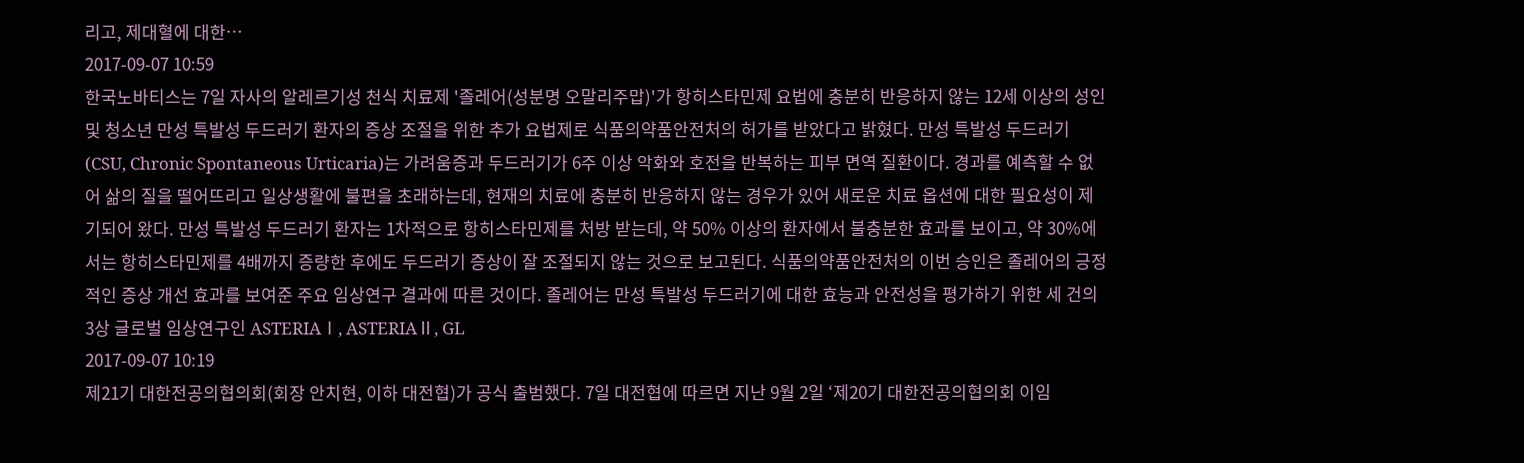리고, 제대혈에 대한…
2017-09-07 10:59
한국노바티스는 7일 자사의 알레르기성 천식 치료제 '졸레어(성분명 오말리주맙)'가 항히스타민제 요법에 충분히 반응하지 않는 12세 이상의 성인 및 청소년 만성 특발성 두드러기 환자의 증상 조절을 위한 추가 요법제로 식품의약품안전처의 허가를 받았다고 밝혔다. 만성 특발성 두드러기(CSU, Chronic Spontaneous Urticaria)는 가려움증과 두드러기가 6주 이상 악화와 호전을 반복하는 피부 면역 질환이다. 경과를 예측할 수 없어 삶의 질을 떨어뜨리고 일상생활에 불편을 초래하는데, 현재의 치료에 충분히 반응하지 않는 경우가 있어 새로운 치료 옵션에 대한 필요성이 제기되어 왔다. 만성 특발성 두드러기 환자는 1차적으로 항히스타민제를 처방 받는데, 약 50% 이상의 환자에서 불충분한 효과를 보이고, 약 30%에서는 항히스타민제를 4배까지 증량한 후에도 두드러기 증상이 잘 조절되지 않는 것으로 보고된다. 식품의약품안전처의 이번 승인은 졸레어의 긍정적인 증상 개선 효과를 보여준 주요 임상연구 결과에 따른 것이다. 졸레어는 만성 특발성 두드러기에 대한 효능과 안전성을 평가하기 위한 세 건의 3상 글로벌 임상연구인 ASTERIAⅠ, ASTERIAⅡ, GL
2017-09-07 10:19
제21기 대한전공의협의회(회장 안치현, 이하 대전협)가 공식 출범했다. 7일 대전협에 따르면 지난 9월 2일 ‘제20기 대한전공의협의회 이임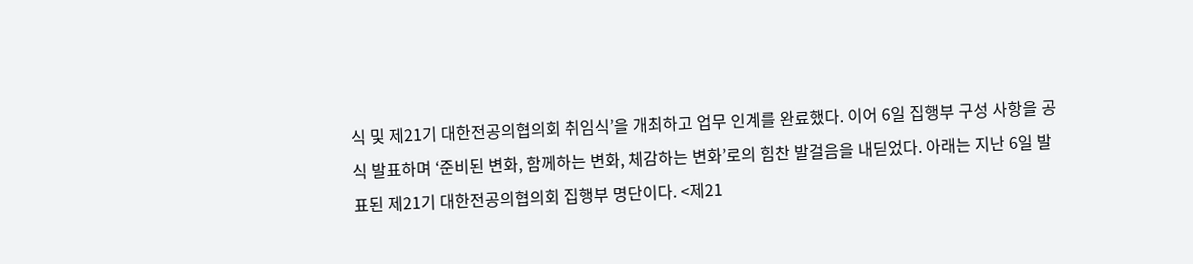식 및 제21기 대한전공의협의회 취임식’을 개최하고 업무 인계를 완료했다. 이어 6일 집행부 구성 사항을 공식 발표하며 ‘준비된 변화, 함께하는 변화, 체감하는 변화’로의 힘찬 발걸음을 내딛었다. 아래는 지난 6일 발표된 제21기 대한전공의협의회 집행부 명단이다. <제21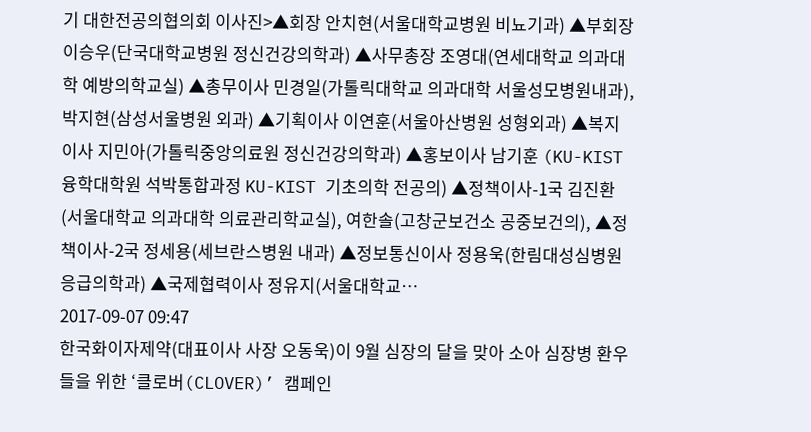기 대한전공의협의회 이사진>▲회장 안치현(서울대학교병원 비뇨기과) ▲부회장 이승우(단국대학교병원 정신건강의학과) ▲사무총장 조영대(연세대학교 의과대학 예방의학교실) ▲총무이사 민경일(가톨릭대학교 의과대학 서울성모병원내과), 박지현(삼성서울병원 외과) ▲기획이사 이연훈(서울아산병원 성형외과) ▲복지이사 지민아(가톨릭중앙의료원 정신건강의학과) ▲홍보이사 남기훈 (KU-KIST 융학대학원 석박통합과정 KU-KIST 기초의학 전공의) ▲정책이사-1국 김진환(서울대학교 의과대학 의료관리학교실), 여한솔(고창군보건소 공중보건의), ▲정책이사-2국 정세용(세브란스병원 내과) ▲정보통신이사 정용욱(한림대성심병원 응급의학과) ▲국제협력이사 정유지(서울대학교…
2017-09-07 09:47
한국화이자제약(대표이사 사장 오동욱)이 9월 심장의 달을 맞아 소아 심장병 환우들을 위한 ‘클로버(CLOVER)’ 캠페인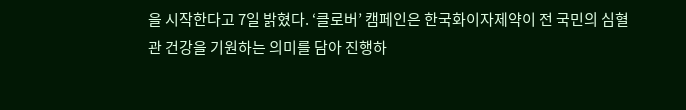을 시작한다고 7일 밝혔다. ‘클로버’ 캠페인은 한국화이자제약이 전 국민의 심혈관 건강을 기원하는 의미를 담아 진행하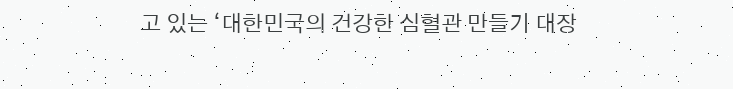고 있는 ‘대한민국의 건강한 심혈관 만들기 대장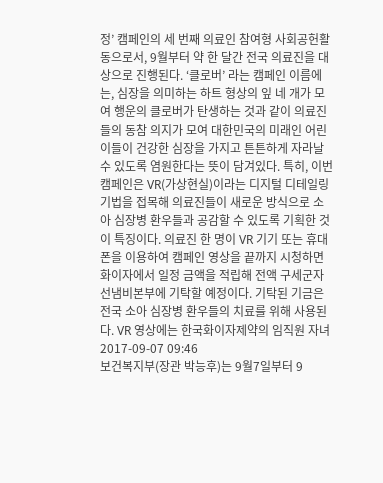정’ 캠페인의 세 번째 의료인 참여형 사회공헌활동으로서, 9월부터 약 한 달간 전국 의료진을 대상으로 진행된다. ‘클로버’ 라는 캠페인 이름에는, 심장을 의미하는 하트 형상의 잎 네 개가 모여 행운의 클로버가 탄생하는 것과 같이 의료진들의 동참 의지가 모여 대한민국의 미래인 어린이들이 건강한 심장을 가지고 튼튼하게 자라날 수 있도록 염원한다는 뜻이 담겨있다. 특히, 이번 캠페인은 VR(가상현실)이라는 디지털 디테일링 기법을 접목해 의료진들이 새로운 방식으로 소아 심장병 환우들과 공감할 수 있도록 기획한 것이 특징이다. 의료진 한 명이 VR 기기 또는 휴대폰을 이용하여 캠페인 영상을 끝까지 시청하면 화이자에서 일정 금액을 적립해 전액 구세군자선냄비본부에 기탁할 예정이다. 기탁된 기금은 전국 소아 심장병 환우들의 치료를 위해 사용된다. VR 영상에는 한국화이자제약의 임직원 자녀
2017-09-07 09:46
보건복지부(장관 박능후)는 9월7일부터 9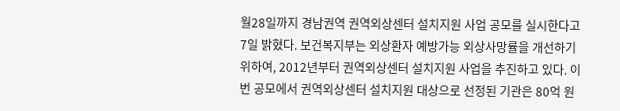월28일까지 경남권역 권역외상센터 설치지원 사업 공모를 실시한다고 7일 밝혔다. 보건복지부는 외상환자 예방가능 외상사망률을 개선하기 위하여, 2012년부터 권역외상센터 설치지원 사업을 추진하고 있다. 이번 공모에서 권역외상센터 설치지원 대상으로 선정된 기관은 80억 원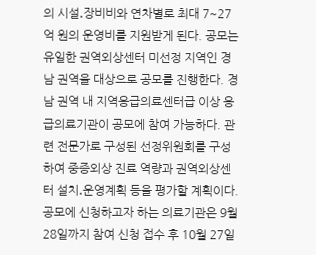의 시설․장비비와 연차별로 최대 7~27억 원의 운영비를 지원받게 된다. 공모는 유일한 권역외상센터 미선정 지역인 경남 권역을 대상으로 공모를 진행한다. 경남 권역 내 지역응급의료센터급 이상 응급의료기관이 공모에 참여 가능하다. 관련 전문가로 구성된 선정위원회를 구성하여 중증외상 진료 역량과 권역외상센터 설치․운영계획 등을 평가할 계획이다. 공모에 신청하고자 하는 의료기관은 9월 28일까지 참여 신청 접수 후 10월 27일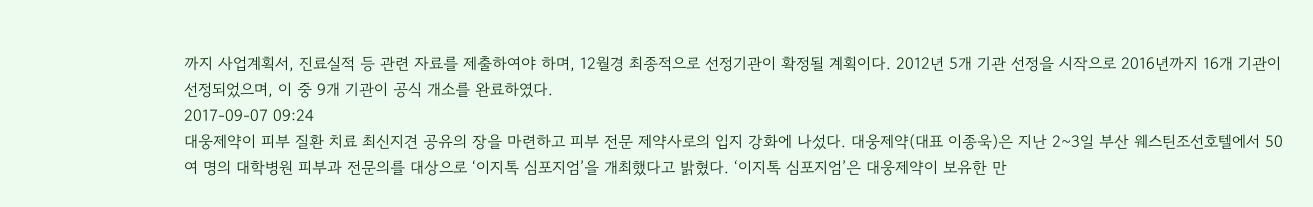까지 사업계획서, 진료실적 등 관련 자료를 제출하여야 하며, 12월경 최종적으로 선정기관이 확정될 계획이다. 2012년 5개 기관 선정을 시작으로 2016년까지 16개 기관이 선정되었으며, 이 중 9개 기관이 공식 개소를 완료하였다.
2017-09-07 09:24
대웅제약이 피부 질환 치료 최신지견 공유의 장을 마련하고 피부 전문 제약사로의 입지 강화에 나섰다. 대웅제약(대표 이종욱)은 지난 2~3일 부산 웨스틴조선호텔에서 50여 명의 대학병원 피부과 전문의를 대상으로 ‘이지톡 심포지엄’을 개최했다고 밝혔다. ‘이지톡 심포지엄’은 대웅제약이 보유한 만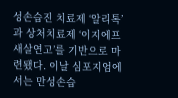성손습진 치료제 ‘알리톡’과 상처치료제 ‘이지에프새살연고’를 기반으로 마련됐다. 이날 심포지엄에서는 만성손습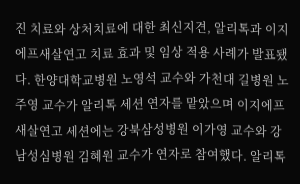진 치료와 상처치료에 대한 최신지견, 알리톡과 이지에프새살연고 치료 효과 및 임상 적용 사례가 발표됐다. 한양대학교병원 노영석 교수와 가천대 길병원 노주영 교수가 알리톡 세션 연자를 맡았으며 이지에프새살연고 세션에는 강북삼성병원 이가영 교수와 강남성심병원 김혜원 교수가 연자로 참여했다. 알리톡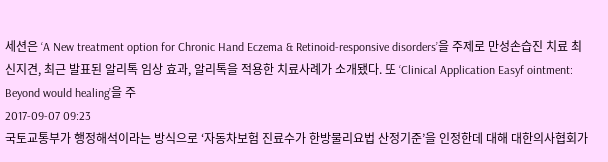세션은 ‘A New treatment option for Chronic Hand Eczema & Retinoid-responsive disorders’을 주제로 만성손습진 치료 최신지견, 최근 발표된 알리톡 임상 효과, 알리톡을 적용한 치료사례가 소개됐다. 또 ‘Clinical Application Easyf ointment: Beyond would healing’을 주
2017-09-07 09:23
국토교통부가 행정해석이라는 방식으로 ‘자동차보험 진료수가 한방물리요법 산정기준’을 인정한데 대해 대한의사협회가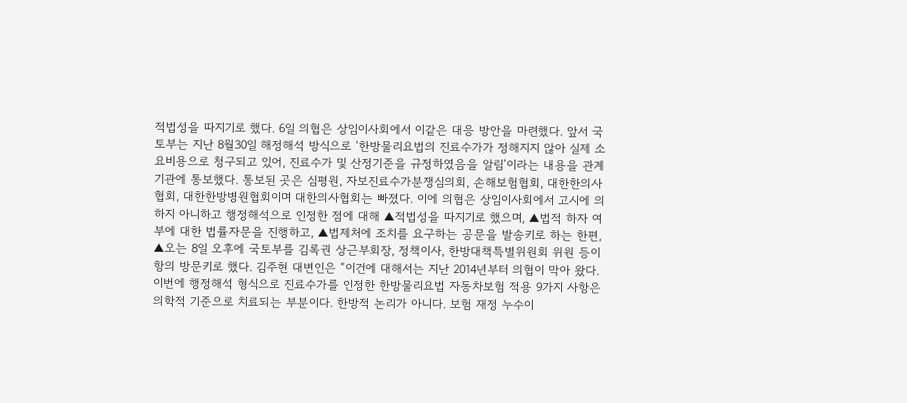적법성을 따지기로 했다. 6일 의협은 상임이사회에서 이같은 대응 방안을 마련했다. 앞서 국토부는 지난 8월30일 해정해석 방식으로 ‘한방물리요법의 진료수가가 정해지지 않아 실제 소요비용으로 청구되고 있어, 진료수가 및 산정기준을 규정하였음을 알림’이라는 내용을 관계기관에 통보했다. 통보된 곳은 심평원, 자보진료수가분쟁심의회, 손해보험협회, 대한한의사협회, 대한한방병원협회이며 대한의사협회는 빠졌다. 이에 의협은 상임이사회에서 고시에 의하지 아니하고 행정해석으로 인정한 점에 대해 ▲적법성을 따지기로 했으며, ▲법적 하자 여부에 대한 법률자문을 진행하고, ▲법제처에 조치를 요구하는 공문을 발송키로 하는 한편, ▲오는 8일 오후에 국토부를 김록권 상근부회장, 정책이사, 한방대책특별위원회 위원 등이 항의 방문키로 했다. 김주현 대변인은 “이건에 대해서는 지난 2014년부터 의협이 막아 왔다. 이번에 행정해석 형식으로 진료수가를 인정한 한방물리요법 자동차보험 적용 9가지 사항은 의학적 기준으로 치료되는 부분이다. 한방적 논리가 아니다. 보험 재정 누수이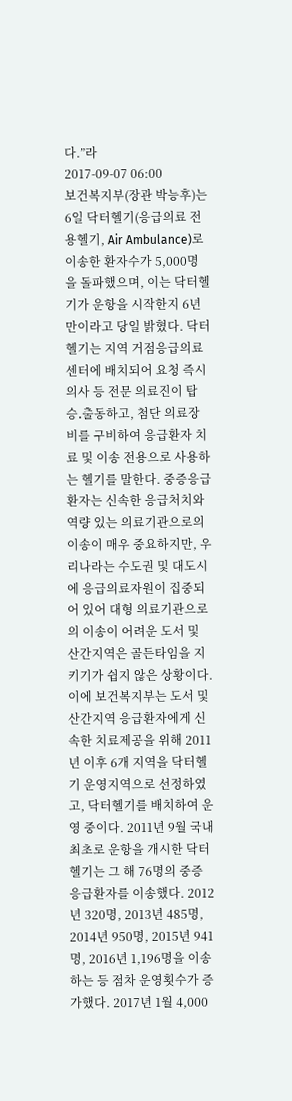다.”라
2017-09-07 06:00
보건복지부(장관 박능후)는 6일 닥터헬기(응급의료 전용헬기, Air Ambulance)로 이송한 환자수가 5,000명을 돌파했으며, 이는 닥터헬기가 운항을 시작한지 6년만이라고 당일 밝혔다. 닥터헬기는 지역 거점응급의료센터에 배치되어 요청 즉시 의사 등 전문 의료진이 탑승․출동하고, 첨단 의료장비를 구비하여 응급환자 치료 및 이송 전용으로 사용하는 헬기를 말한다. 중증응급환자는 신속한 응급처치와 역량 있는 의료기관으로의 이송이 매우 중요하지만, 우리나라는 수도권 및 대도시에 응급의료자원이 집중되어 있어 대형 의료기관으로의 이송이 어려운 도서 및 산간지역은 골든타임을 지키기가 쉽지 않은 상황이다. 이에 보건복지부는 도서 및 산간지역 응급환자에게 신속한 치료제공을 위해 2011년 이후 6개 지역을 닥터헬기 운영지역으로 선정하였고, 닥터헬기를 배치하여 운영 중이다. 2011년 9월 국내 최초로 운항을 개시한 닥터헬기는 그 해 76명의 중증응급환자를 이송했다. 2012년 320명, 2013년 485명, 2014년 950명, 2015년 941명, 2016년 1,196명을 이송하는 등 점차 운영횟수가 증가했다. 2017년 1월 4,000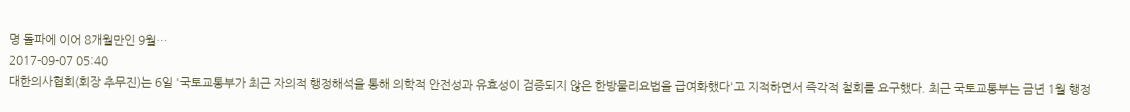명 돌파에 이어 8개월만인 9월…
2017-09-07 05:40
대한의사협회(회장 추무진)는 6일 '국토교통부가 최근 자의적 행정해석을 통해 의학적 안전성과 유효성이 검증되지 않은 한방물리요법을 급여화했다'고 지적하면서 즉각적 철회를 요구했다. 최근 국토교통부는 금년 1월 행정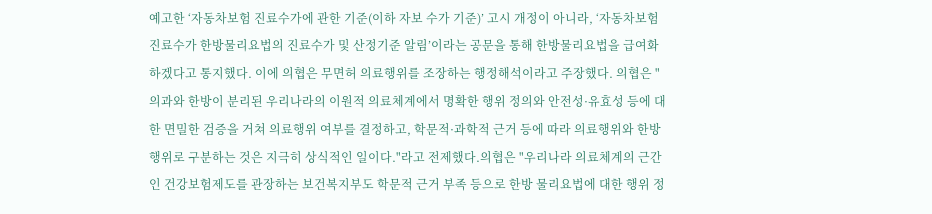예고한 ‘자동차보험 진료수가에 관한 기준(이하 자보 수가 기준)’ 고시 개정이 아니라, ‘자동차보험진료수가 한방물리요법의 진료수가 및 산정기준 알림’이라는 공문을 통해 한방물리요법을 급여화하겠다고 통지했다. 이에 의협은 무면허 의료행위를 조장하는 행정해석이라고 주장했다. 의협은 "의과와 한방이 분리된 우리나라의 이원적 의료체계에서 명확한 행위 정의와 안전성·유효성 등에 대한 면밀한 검증을 거쳐 의료행위 여부를 결정하고, 학문적·과학적 근거 등에 따라 의료행위와 한방행위로 구분하는 것은 지극히 상식적인 일이다."라고 전제했다.의협은 "우리나라 의료체계의 근간인 건강보험제도를 관장하는 보건복지부도 학문적 근거 부족 등으로 한방 물리요법에 대한 행위 정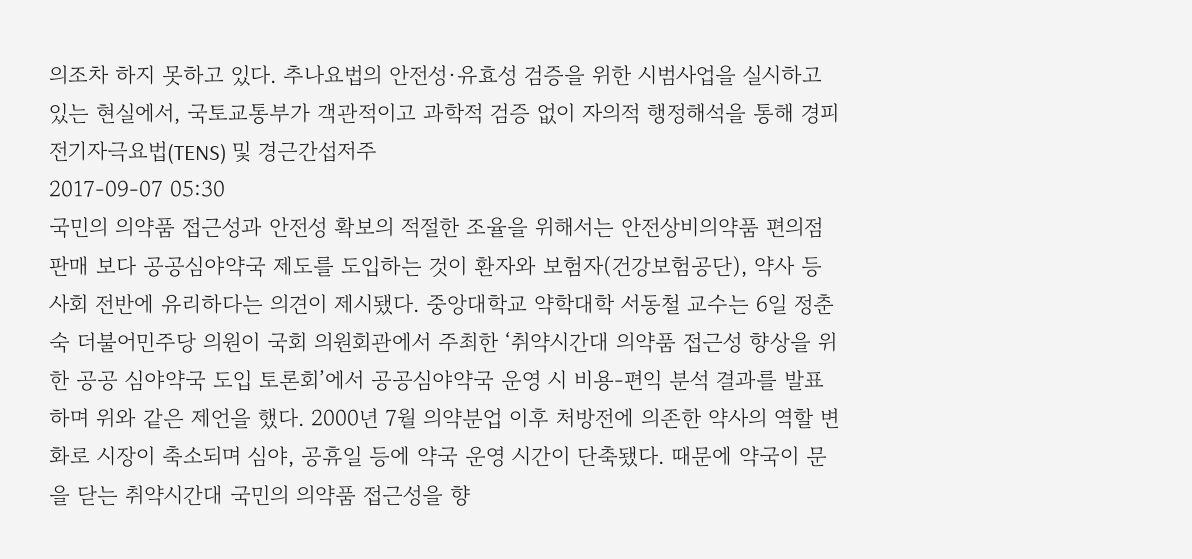의조차 하지 못하고 있다. 추나요법의 안전성·유효성 검증을 위한 시범사업을 실시하고 있는 현실에서, 국토교통부가 객관적이고 과학적 검증 없이 자의적 행정해석을 통해 경피전기자극요법(TENS) 및 경근간섭저주
2017-09-07 05:30
국민의 의약품 접근성과 안전성 확보의 적절한 조율을 위해서는 안전상비의약품 편의점 판매 보다 공공심야약국 제도를 도입하는 것이 환자와 보험자(건강보험공단), 약사 등 사회 전반에 유리하다는 의견이 제시됐다. 중앙대학교 약학대학 서동철 교수는 6일 정춘숙 더불어민주당 의원이 국회 의원회관에서 주최한 ‘취약시간대 의약품 접근성 향상을 위한 공공 심야약국 도입 토론회’에서 공공심야약국 운영 시 비용-편익 분석 결과를 발표하며 위와 같은 제언을 했다. 2000년 7월 의약분업 이후 처방전에 의존한 약사의 역할 변화로 시장이 축소되며 심야, 공휴일 등에 약국 운영 시간이 단축됐다. 때문에 약국이 문을 닫는 취약시간대 국민의 의약품 접근성을 향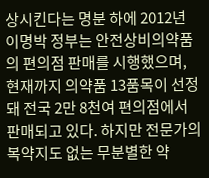상시킨다는 명분 하에 2012년 이명박 정부는 안전상비의약품의 편의점 판매를 시행했으며, 현재까지 의약품 13품목이 선정돼 전국 2만 8천여 편의점에서 판매되고 있다. 하지만 전문가의 복약지도 없는 무분별한 약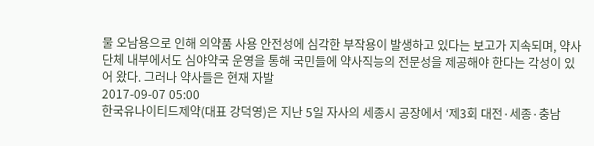물 오남용으로 인해 의약품 사용 안전성에 심각한 부작용이 발생하고 있다는 보고가 지속되며, 약사 단체 내부에서도 심야약국 운영을 통해 국민들에 약사직능의 전문성을 제공해야 한다는 각성이 있어 왔다. 그러나 약사들은 현재 자발
2017-09-07 05:00
한국유나이티드제약(대표 강덕영)은 지난 5일 자사의 세종시 공장에서 ‘제3회 대전·세종·충남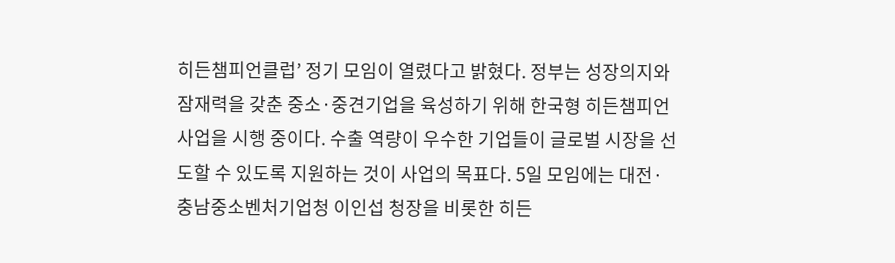히든챔피언클럽’ 정기 모임이 열렸다고 밝혔다. 정부는 성장의지와 잠재력을 갖춘 중소·중견기업을 육성하기 위해 한국형 히든챔피언 사업을 시행 중이다. 수출 역량이 우수한 기업들이 글로벌 시장을 선도할 수 있도록 지원하는 것이 사업의 목표다. 5일 모임에는 대전·충남중소벤처기업청 이인섭 청장을 비롯한 히든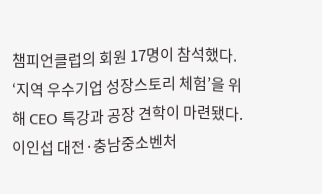챔피언클럽의 회원 17명이 참석했다. ‘지역 우수기업 성장스토리 체험’을 위해 CEO 특강과 공장 견학이 마련됐다. 이인섭 대전·충남중소벤처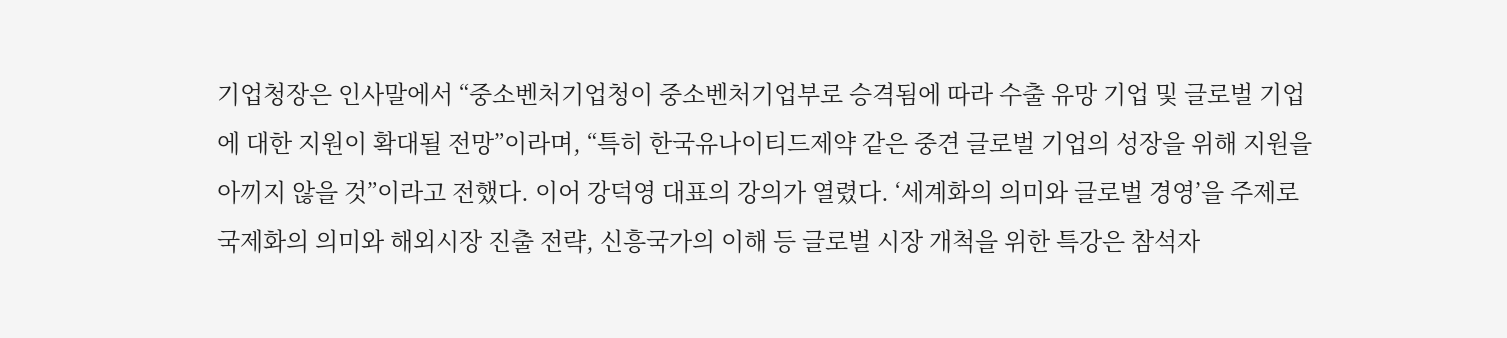기업청장은 인사말에서 “중소벤처기업청이 중소벤처기업부로 승격됨에 따라 수출 유망 기업 및 글로벌 기업에 대한 지원이 확대될 전망”이라며, “특히 한국유나이티드제약 같은 중견 글로벌 기업의 성장을 위해 지원을 아끼지 않을 것”이라고 전했다. 이어 강덕영 대표의 강의가 열렸다. ‘세계화의 의미와 글로벌 경영’을 주제로 국제화의 의미와 해외시장 진출 전략, 신흥국가의 이해 등 글로벌 시장 개척을 위한 특강은 참석자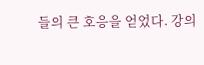들의 큰 호응을 얻었다. 강의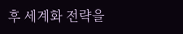후 세계화 전략을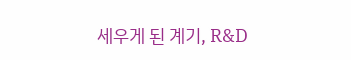세우게 된 계기, R&D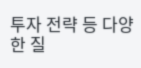투자 전략 등 다양한 질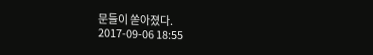문들이 쏟아졌다.
2017-09-06 18:55